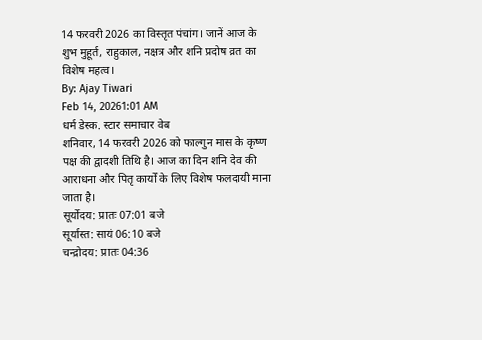14 फरवरी 2026 का विस्तृत पंचांग। जानें आज के शुभ मुहूर्त, राहुकाल, नक्षत्र और शनि प्रदोष व्रत का विशेष महत्व।
By: Ajay Tiwari
Feb 14, 20261:01 AM
धर्म डेस्क. स्टार समाचार वेब
शनिवार, 14 फरवरी 2026 को फाल्गुन मास के कृष्ण पक्ष की द्वादशी तिथि है। आज का दिन शनि देव की आराधना और पितृ कार्यों के लिए विशेष फलदायी माना जाता है।
सूर्योदय: प्रातः 07:01 बजे
सूर्यास्त: सायं 06:10 बजे
चन्द्रोदय: प्रातः 04:36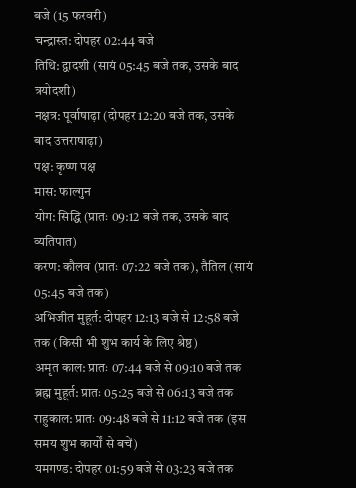बजे (15 फरवरी)
चन्द्रास्त: दोपहर 02:44 बजे
तिथि: द्वादशी (सायं 05:45 बजे तक, उसके बाद त्रयोदशी)
नक्षत्र: पूर्वाषाढ़ा (दोपहर 12:20 बजे तक, उसके बाद उत्तराषाढ़ा)
पक्ष: कृष्ण पक्ष
मास: फाल्गुन
योग: सिद्धि (प्रातः 09:12 बजे तक, उसके बाद व्यतिपात)
करण: कौलव (प्रातः 07:22 बजे तक), तैतिल (सायं 05:45 बजे तक)
अभिजीत मुहूर्त: दोपहर 12:13 बजे से 12:58 बजे तक (किसी भी शुभ कार्य के लिए श्रेष्ठ)
अमृत काल: प्रातः 07:44 बजे से 09:10 बजे तक
ब्रह्म मुहूर्त: प्रातः 05:25 बजे से 06:13 बजे तक
राहुकाल: प्रातः 09:48 बजे से 11:12 बजे तक (इस समय शुभ कार्यों से बचें)
यमगण्ड: दोपहर 01:59 बजे से 03:23 बजे तक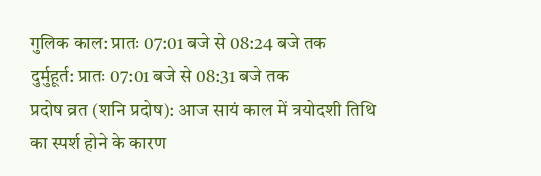गुलिक काल: प्रातः 07:01 बजे से 08:24 बजे तक
दुर्मुहूर्त: प्रातः 07:01 बजे से 08:31 बजे तक
प्रदोष व्रत (शनि प्रदोष): आज सायं काल में त्रयोदशी तिथि का स्पर्श होने के कारण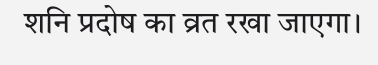शनि प्रदोष का व्रत रखा जाएगा।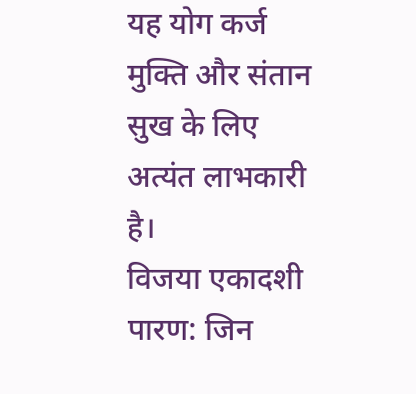यह योग कर्ज मुक्ति और संतान सुख के लिए अत्यंत लाभकारी है।
विजया एकादशी पारण: जिन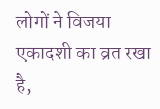लोगों ने विजया एकादशी का व्रत रखा है,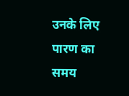उनके लिए पारण का समय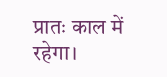प्रातः काल में रहेगा।